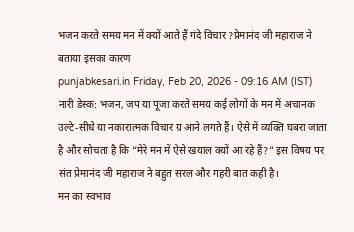भजन करते समय मन में क्यों आते हैं गंदे विचार ?प्रेमानंद जी महाराज ने बताया इसका कारण
punjabkesari.in Friday, Feb 20, 2026 - 09:16 AM (IST)
नारी डेस्क: भजन, जप या पूजा करते समय कई लोगों के मन में अचानक उल्टे-सीधे या नकारात्मक विचार ग्र आने लगते हैं। ऐसे में व्यक्ति घबरा जाता है और सोचता है कि “मेरे मन में ऐसे खयाल क्यों आ रहे हैं?” इस विषय पर संत प्रेमानंद जी महाराज ने बहुत सरल और गहरी बात कही है।
मन का स्वभाव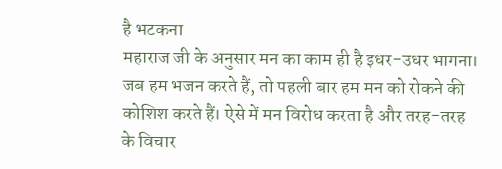है भटकना
महाराज जी के अनुसार मन का काम ही है इधर-उधर भागना। जब हम भजन करते हैं, तो पहली बार हम मन को रोकने की कोशिश करते हैं। ऐसे में मन विरोध करता है और तरह-तरह के विचार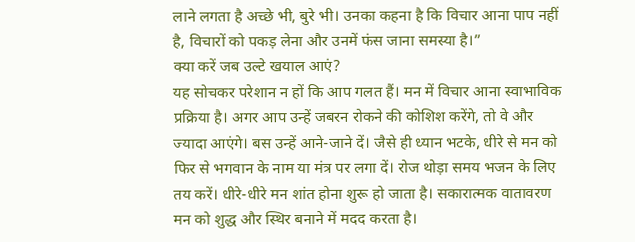लाने लगता है अच्छे भी, बुरे भी। उनका कहना है कि विचार आना पाप नहीं है, विचारों को पकड़ लेना और उनमें फंस जाना समस्या है।”
क्या करें जब उल्टे खयाल आएं?
यह सोचकर परेशान न हों कि आप गलत हैं। मन में विचार आना स्वाभाविक प्रक्रिया है। अगर आप उन्हें जबरन रोकने की कोशिश करेंगे, तो वे और ज्यादा आएंगे। बस उन्हें आने-जाने दें। जैसे ही ध्यान भटके, धीरे से मन को फिर से भगवान के नाम या मंत्र पर लगा दें। रोज थोड़ा समय भजन के लिए तय करें। धीरे-धीरे मन शांत होना शुरू हो जाता है। सकारात्मक वातावरण मन को शुद्ध और स्थिर बनाने में मदद करता है।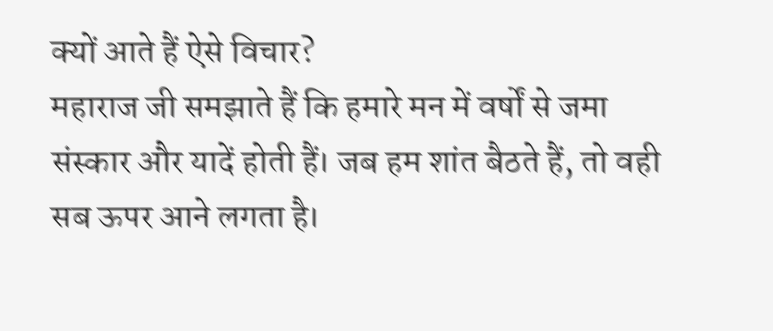क्यों आते हैं ऐसे विचार?
महाराज जी समझाते हैं कि हमारे मन में वर्षों से जमा संस्कार और यादें होती हैं। जब हम शांत बैठते हैं, तो वही सब ऊपर आने लगता है।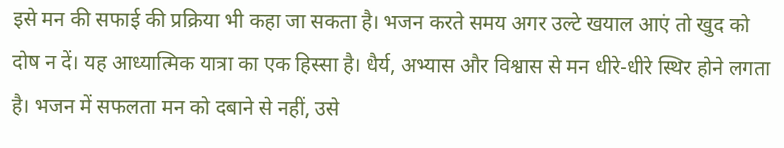इसे मन की सफाई की प्रक्रिया भी कहा जा सकता है। भजन करते समय अगर उल्टे खयाल आएं तो खुद को दोष न दें। यह आध्यात्मिक यात्रा का एक हिस्सा है। धैर्य, अभ्यास और विश्वास से मन धीरे-धीरे स्थिर होने लगता है। भजन में सफलता मन को दबाने से नहीं, उसे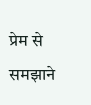प्रेम से समझाने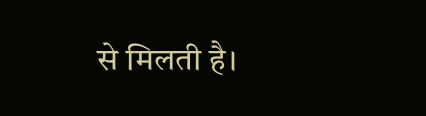से मिलती है।